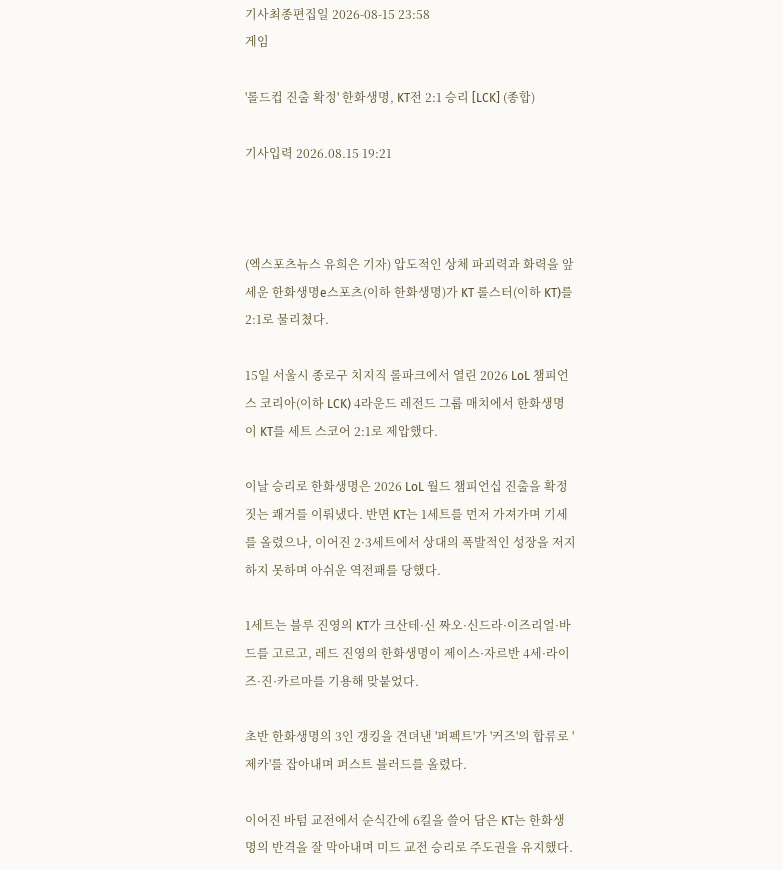기사최종편집일 2026-08-15 23:58
게임

'롤드컵 진출 확정' 한화생명, KT전 2:1 승리 [LCK] (종합)

기사입력 2026.08.15 19:21



(엑스포츠뉴스 유희은 기자) 압도적인 상체 파괴력과 화력을 앞세운 한화생명e스포츠(이하 한화생명)가 KT 롤스터(이하 KT)를 2:1로 물리쳤다.

15일 서울시 종로구 치지직 롤파크에서 열린 2026 LoL 챔피언스 코리아(이하 LCK) 4라운드 레전드 그룹 매치에서 한화생명이 KT를 세트 스코어 2:1로 제압했다.

이날 승리로 한화생명은 2026 LoL 월드 챔피언십 진출을 확정 짓는 쾌거를 이뤄냈다. 반면 KT는 1세트를 먼저 가져가며 기세를 올렸으나, 이어진 2·3세트에서 상대의 폭발적인 성장을 저지하지 못하며 아쉬운 역전패를 당했다.

1세트는 블루 진영의 KT가 크산테·신 짜오·신드라·이즈리얼·바드를 고르고, 레드 진영의 한화생명이 제이스·자르반 4세·라이즈·진·카르마를 기용해 맞붙었다.

초반 한화생명의 3인 갱킹을 견뎌낸 '퍼펙트'가 '커즈'의 합류로 '제카'를 잡아내며 퍼스트 블러드를 올렸다.

이어진 바텀 교전에서 순식간에 6킬을 쓸어 담은 KT는 한화생명의 반격을 잘 막아내며 미드 교전 승리로 주도권을 유지했다.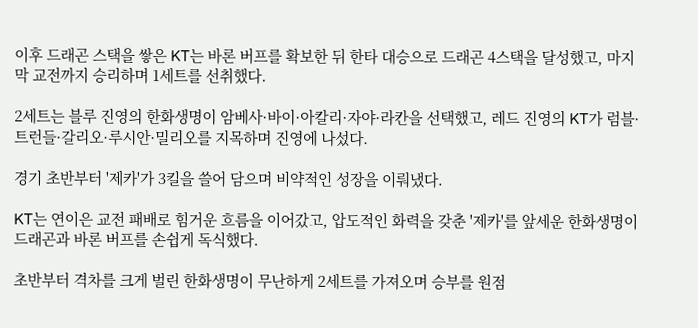이후 드래곤 스택을 쌓은 KT는 바론 버프를 확보한 뒤 한타 대승으로 드래곤 4스택을 달성했고, 마지막 교전까지 승리하며 1세트를 선취했다.

2세트는 블루 진영의 한화생명이 암베사·바이·아칼리·자야·라칸을 선택했고, 레드 진영의 KT가 럼블·트런들·갈리오·루시안·밀리오를 지목하며 진영에 나섰다.

경기 초반부터 '제카'가 3킬을 쓸어 담으며 비약적인 성장을 이뤄냈다.

KT는 연이은 교전 패배로 힘거운 흐름을 이어갔고, 압도적인 화력을 갖춘 '제카'를 앞세운 한화생명이 드래곤과 바론 버프를 손쉽게 독식했다.

초반부터 격차를 크게 벌린 한화생명이 무난하게 2세트를 가져오며 승부를 원점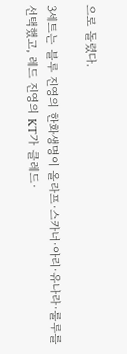으로 돌렸다.

3세트는 블루 진영의 한화생명이 올라프·스카너·아리·유나라·룰루를 선택했고, 레드 진영의 KT가 클레드·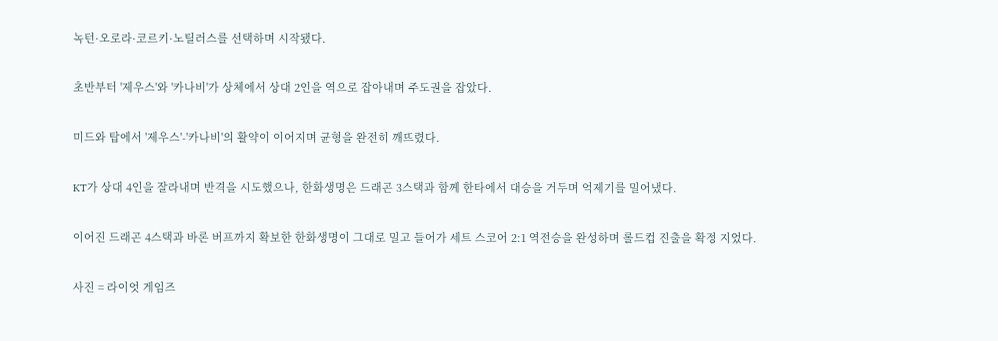녹턴·오로라·코르키·노틸러스를 선택하며 시작됐다.

초반부터 '제우스'와 '카나비'가 상체에서 상대 2인을 역으로 잡아내며 주도권을 잡았다.

미드와 탑에서 '제우스'-'카나비'의 활약이 이어지며 균형을 완전히 깨뜨렸다.

KT가 상대 4인을 잘라내며 반격을 시도했으나, 한화생명은 드래곤 3스택과 함께 한타에서 대승을 거두며 억제기를 밀어냈다.

이어진 드래곤 4스택과 바론 버프까지 확보한 한화생명이 그대로 밀고 들어가 세트 스코어 2:1 역전승을 완성하며 롤드컵 진출을 확정 지었다.

사진 = 라이엇 게임즈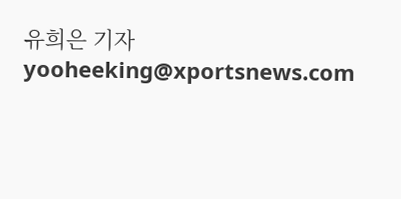유희은 기자 yooheeking@xportsnews.com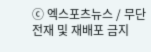ⓒ 엑스포츠뉴스 / 무단전재 및 재배포 금지